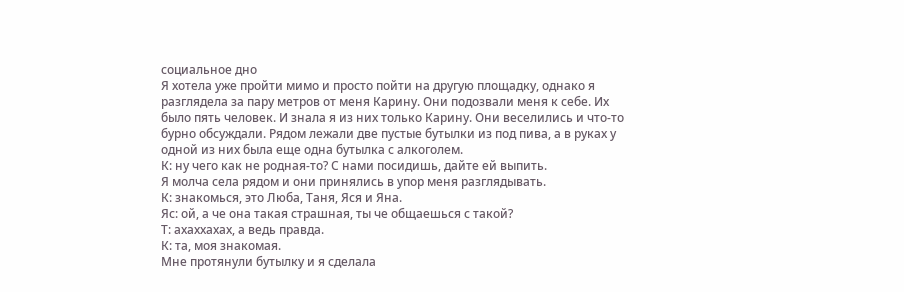социальное дно
Я хотела уже пройти мимо и просто пойти на другую площадку, однако я разглядела за пару метров от меня Карину. Они подозвали меня к себе. Их было пять человек. И знала я из них только Карину. Они веселились и что-то бурно обсуждали. Рядом лежали две пустые бутылки из под пива, а в руках у одной из них была еще одна бутылка с алкоголем.
К: ну чего как не родная-то? С нами посидишь, дайте ей выпить.
Я молча села рядом и они принялись в упор меня разглядывать.
К: знакомься, это Люба, Таня, Яся и Яна.
Яс: ой, а че она такая страшная, ты че общаешься с такой?
Т: ахаххахах, а ведь правда.
К: та, моя знакомая.
Мне протянули бутылку и я сделала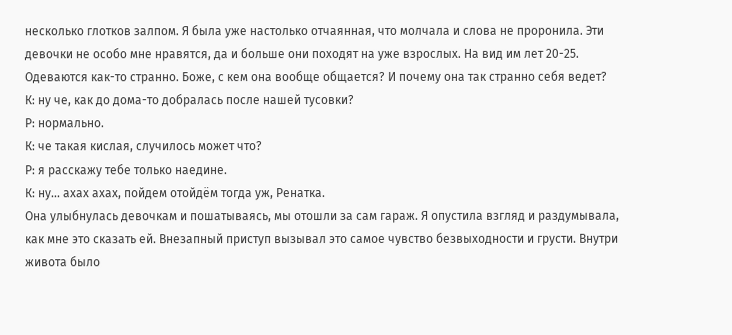несколько глотков залпом. Я была уже настолько отчаянная, что молчала и слова не проронила. Эти девочки не особо мне нравятся, да и больше они походят на уже взрослых. На вид им лет 20-25. Одеваются как-то странно. Боже, с кем она вообще общается? И почему она так странно себя ведет?
К: ну че, как до дома-то добралась после нашей тусовки?
Р: нормально.
К: че такая кислая, случилось может что?
Р: я расскажу тебе только наедине.
К: ну... ахах ахах, пойдем отойдём тогда уж, Ренатка.
Она улыбнулась девочкам и пошатываясь, мы отошли за сам гараж. Я опустила взгляд и раздумывала, как мне это сказать ей. Внезапный приступ вызывал это самое чувство безвыходности и грусти. Внутри живота было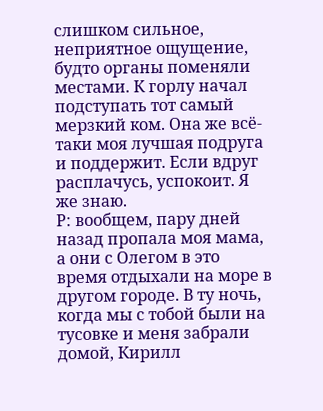слишком сильное, неприятное ощущение, будто органы поменяли местами. К горлу начал подступать тот самый мерзкий ком. Она же всё-таки моя лучшая подруга и поддержит. Если вдруг расплачусь, успокоит. Я же знаю.
Р: вообщем, пару дней назад пропала моя мама, а они с Олегом в это время отдыхали на море в другом городе. В ту ночь, когда мы с тобой были на тусовке и меня забрали домой, Кирилл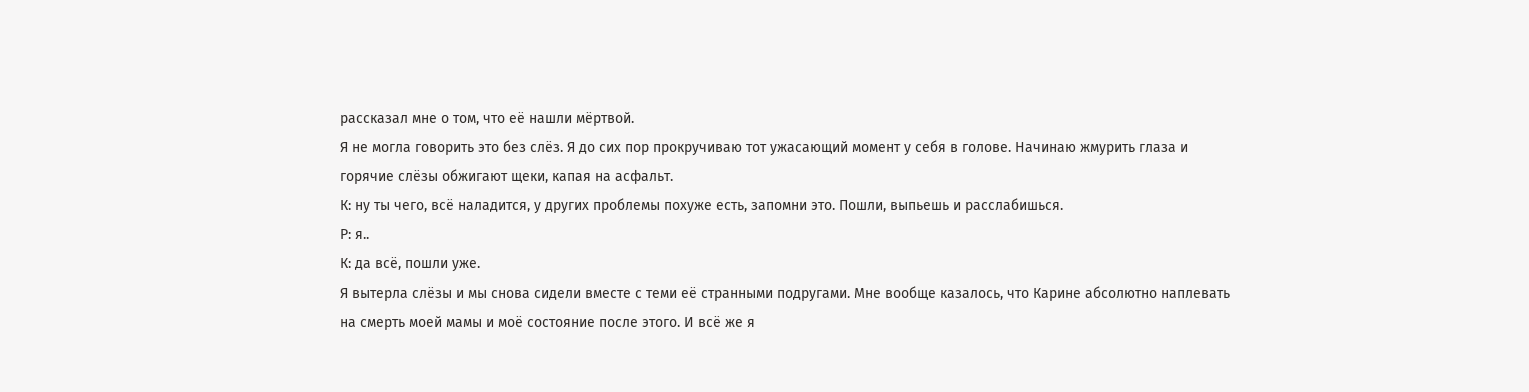рассказал мне о том, что её нашли мёртвой.
Я не могла говорить это без слёз. Я до сих пор прокручиваю тот ужасающий момент у себя в голове. Начинаю жмурить глаза и горячие слёзы обжигают щеки, капая на асфальт.
К: ну ты чего, всё наладится, у других проблемы похуже есть, запомни это. Пошли, выпьешь и расслабишься.
Р: я..
К: да всё, пошли уже.
Я вытерла слёзы и мы снова сидели вместе с теми её странными подругами. Мне вообще казалось, что Карине абсолютно наплевать на смерть моей мамы и моё состояние после этого. И всё же я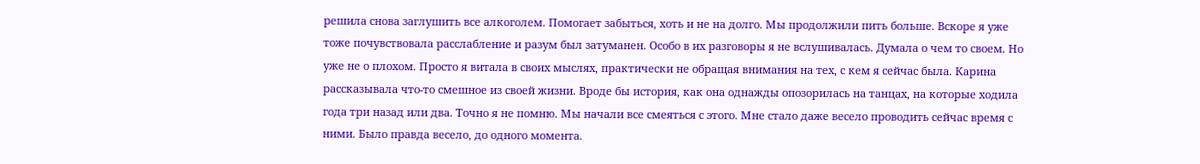решила снова заглушить все алкоголем. Помогает забыться, хоть и не на долго. Мы продолжили пить больше. Вскоре я уже тоже почувствовала расслабление и разум был затуманен. Особо в их разговоры я не вслушивалась. Думала о чем то своем. Но уже не о плохом. Просто я витала в своих мыслях, практически не обращая внимания на тех, с кем я сейчас была. Карина рассказывала что-то смешное из своей жизни. Вроде бы история, как она однажды опозорилась на танцах, на которые ходила года три назад или два. Точно я не помню. Мы начали все смеяться с этого. Мне стало даже весело проводить сейчас время с ними. Было правда весело, до одного момента.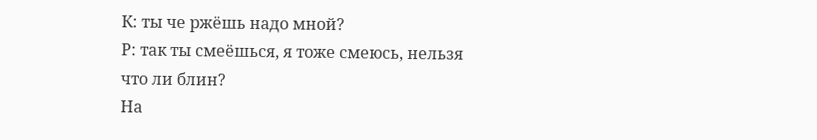К: ты че ржёшь надо мной?
Р: так ты смеёшься, я тоже смеюсь, нельзя что ли блин?
На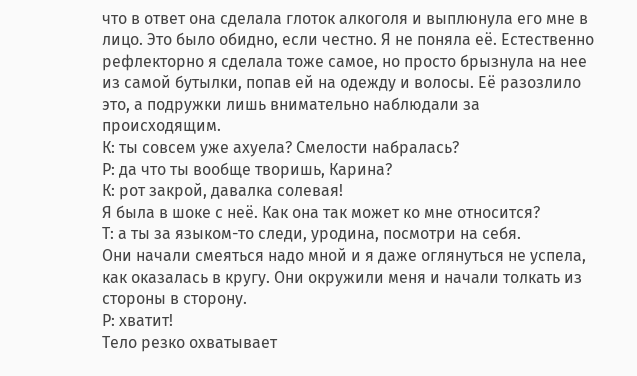что в ответ она сделала глоток алкоголя и выплюнула его мне в лицо. Это было обидно, если честно. Я не поняла её. Естественно рефлекторно я сделала тоже самое, но просто брызнула на нее из самой бутылки, попав ей на одежду и волосы. Её разозлило это, а подружки лишь внимательно наблюдали за происходящим.
К: ты совсем уже ахуела? Смелости набралась?
Р: да что ты вообще творишь, Карина?
К: рот закрой, давалка солевая!
Я была в шоке с неё. Как она так может ко мне относится?
Т: а ты за языком-то следи, уродина, посмотри на себя.
Они начали смеяться надо мной и я даже оглянуться не успела, как оказалась в кругу. Они окружили меня и начали толкать из стороны в сторону.
Р: хватит!
Тело резко охватывает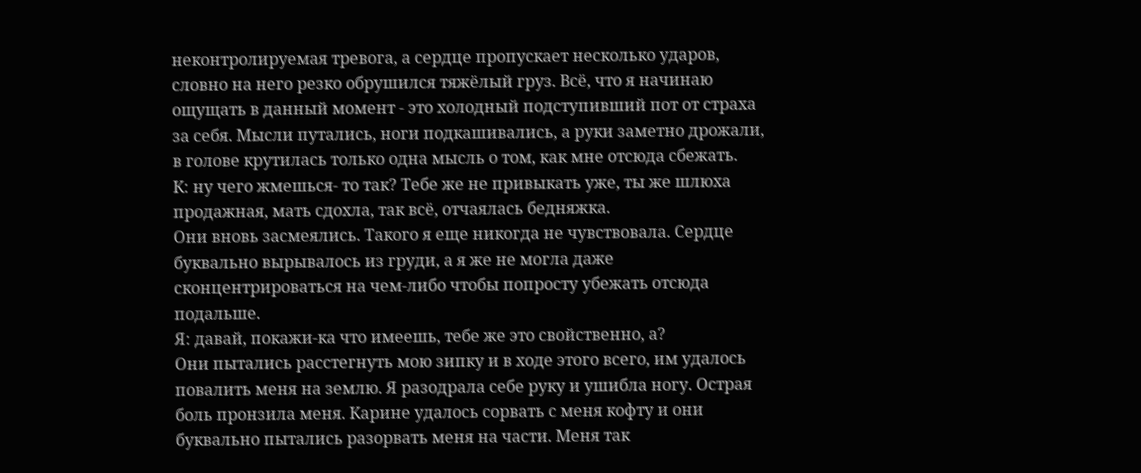неконтролируемая тревога, а сердце пропускает несколько ударов, словно на него резко обрушился тяжёлый груз. Всё, что я начинаю ощущать в данный момент - это холодный подступивший пот от страха за себя. Мысли путались, ноги подкашивались, а руки заметно дрожали, в голове крутилась только одна мысль о том, как мне отсюда сбежать.
К: ну чего жмешься- то так? Тебе же не привыкать уже, ты же шлюха продажная, мать сдохла, так всё, отчаялась бедняжка.
Они вновь засмеялись. Такого я еще никогда не чувствовала. Сердце буквально вырывалось из груди, а я же не могла даже сконцентрироваться на чем-либо чтобы попросту убежать отсюда подальше.
Я: давай, покажи-ка что имеешь, тебе же это свойственно, а?
Они пытались расстегнуть мою зипку и в ходе этого всего, им удалось повалить меня на землю. Я разодрала себе руку и ушибла ногу. Острая боль пронзила меня. Карине удалось сорвать с меня кофту и они буквально пытались разорвать меня на части. Меня так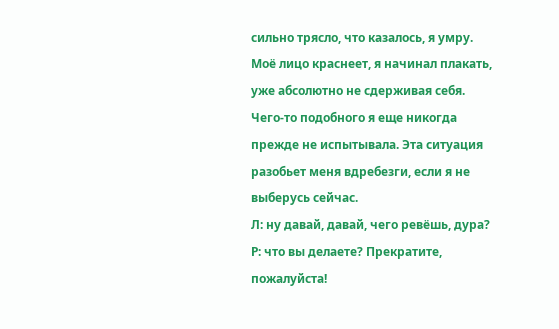сильно трясло, что казалось, я умру. Моё лицо краснеет, я начинал плакать, уже абсолютно не сдерживая себя. Чего-то подобного я еще никогда прежде не испытывала. Эта ситуация разобьет меня вдребезги, если я не выберусь сейчас.
Л: ну давай, давай, чего ревёшь, дура?
Р: что вы делаете? Прекратите, пожалуйста!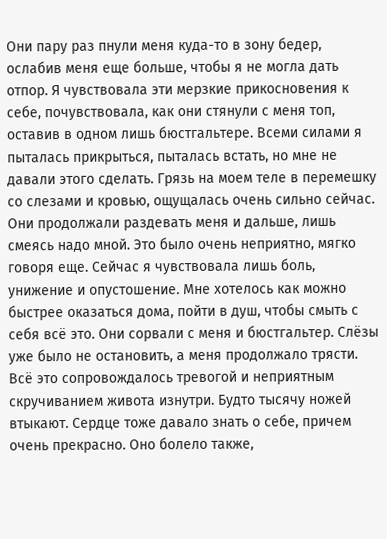Они пару раз пнули меня куда-то в зону бедер, ослабив меня еще больше, чтобы я не могла дать отпор. Я чувствовала эти мерзкие прикосновения к себе, почувствовала, как они стянули с меня топ, оставив в одном лишь бюстгальтере. Всеми силами я пыталась прикрыться, пыталась встать, но мне не давали этого сделать. Грязь на моем теле в перемешку со слезами и кровью, ощущалась очень сильно сейчас. Они продолжали раздевать меня и дальше, лишь смеясь надо мной. Это было очень неприятно, мягко говоря еще. Сейчас я чувствовала лишь боль, унижение и опустошение. Мне хотелось как можно быстрее оказаться дома, пойти в душ, чтобы смыть с себя всё это. Они сорвали с меня и бюстгальтер. Слёзы уже было не остановить, а меня продолжало трясти. Всё это сопровождалось тревогой и неприятным скручиванием живота изнутри. Будто тысячу ножей втыкают. Сердце тоже давало знать о себе, причем очень прекрасно. Оно болело также,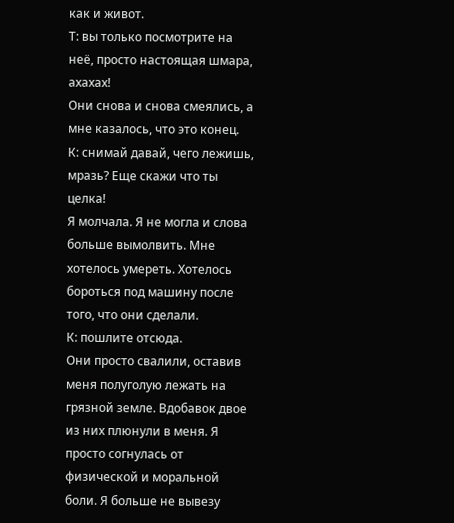как и живот.
Т: вы только посмотрите на неё, просто настоящая шмара, ахахах!
Они снова и снова смеялись, а мне казалось, что это конец.
К: снимай давай, чего лежишь, мразь? Еще скажи что ты целка!
Я молчала. Я не могла и слова больше вымолвить. Мне хотелось умереть. Хотелось бороться под машину после того, что они сделали.
К: пошлите отсюда.
Они просто свалили, оставив меня полуголую лежать на грязной земле. Вдобавок двое из них плюнули в меня. Я просто согнулась от физической и моральной боли. Я больше не вывезу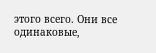этого всего. Они все одинаковые,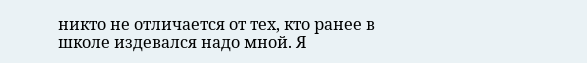никто не отличается от тех, кто ранее в школе издевался надо мной. Я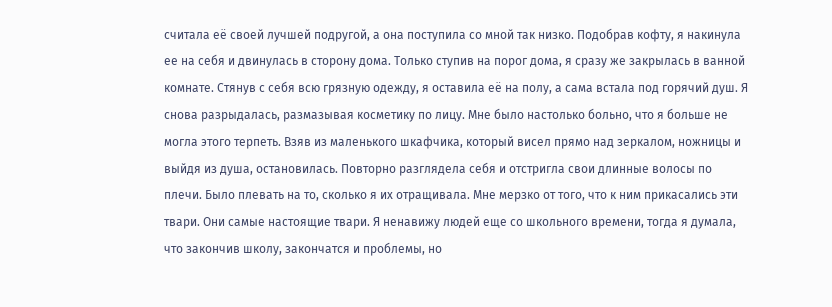считала её своей лучшей подругой, а она поступила со мной так низко. Подобрав кофту, я накинула ее на себя и двинулась в сторону дома. Только ступив на порог дома, я сразу же закрылась в ванной комнате. Стянув с себя всю грязную одежду, я оставила её на полу, а сама встала под горячий душ. Я снова разрыдалась, размазывая косметику по лицу. Мне было настолько больно, что я больше не могла этого терпеть. Взяв из маленького шкафчика, который висел прямо над зеркалом, ножницы и выйдя из душа, остановилась. Повторно разглядела себя и отстригла свои длинные волосы по плечи. Было плевать на то, сколько я их отращивала. Мне мерзко от того, что к ним прикасались эти твари. Они самые настоящие твари. Я ненавижу людей еще со школьного времени, тогда я думала, что закончив школу, закончатся и проблемы, но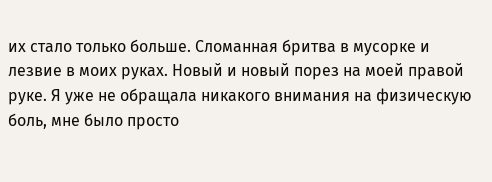их стало только больше. Сломанная бритва в мусорке и лезвие в моих руках. Новый и новый порез на моей правой руке. Я уже не обращала никакого внимания на физическую боль, мне было просто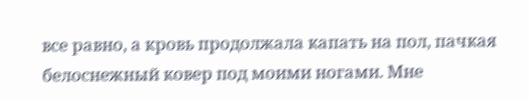все равно, а кровь продолжала капать на пол, пачкая белоснежный ковер под моими ногами. Мне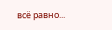всё равно...